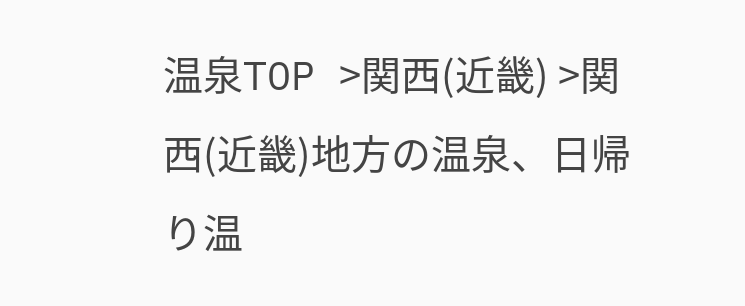温泉TOP >関西(近畿) >関西(近畿)地方の温泉、日帰り温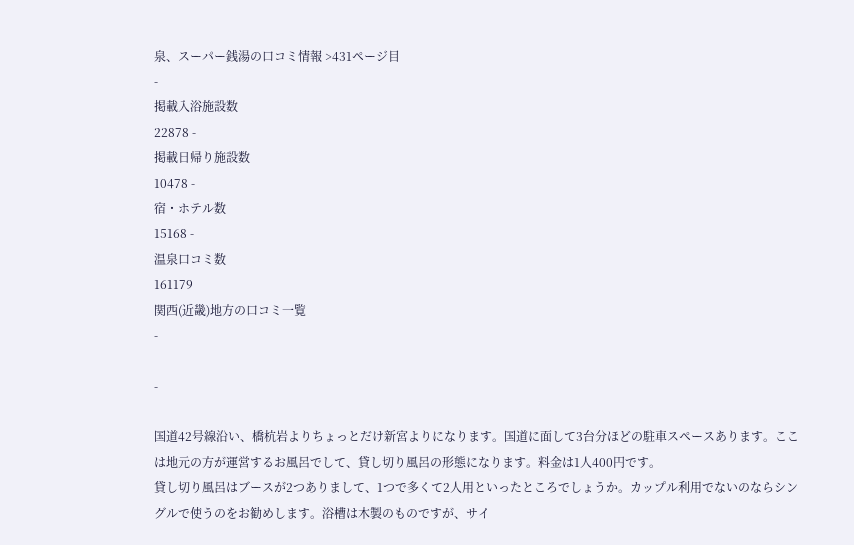泉、スーパー銭湯の口コミ情報 >431ページ目
-
掲載入浴施設数
22878 -
掲載日帰り施設数
10478 -
宿・ホテル数
15168 -
温泉口コミ数
161179
関西(近畿)地方の口コミ一覧
-

-

国道42号線沿い、橋杭岩よりちょっとだけ新宮よりになります。国道に面して3台分ほどの駐車スペースあります。ここは地元の方が運営するお風呂でして、貸し切り風呂の形態になります。料金は1人400円です。
貸し切り風呂はブースが2つありまして、1つで多くて2人用といったところでしょうか。カップル利用でないのならシングルで使うのをお勧めします。浴槽は木製のものですが、サイ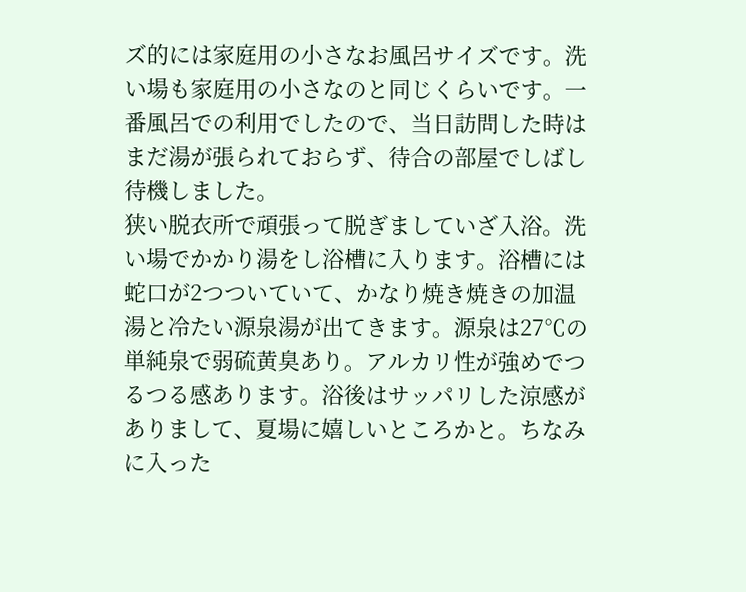ズ的には家庭用の小さなお風呂サイズです。洗い場も家庭用の小さなのと同じくらいです。一番風呂での利用でしたので、当日訪問した時はまだ湯が張られておらず、待合の部屋でしばし待機しました。
狭い脱衣所で頑張って脱ぎましていざ入浴。洗い場でかかり湯をし浴槽に入ります。浴槽には蛇口が2つついていて、かなり焼き焼きの加温湯と冷たい源泉湯が出てきます。源泉は27℃の単純泉で弱硫黄臭あり。アルカリ性が強めでつるつる感あります。浴後はサッパリした涼感がありまして、夏場に嬉しいところかと。ちなみに入った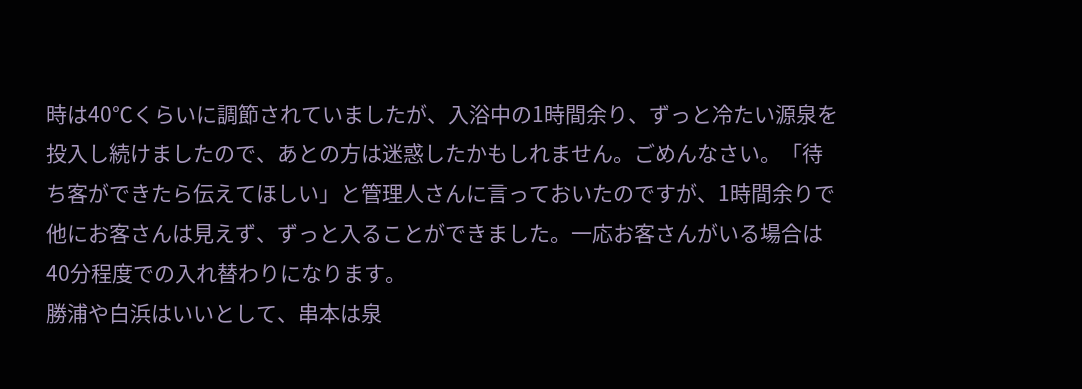時は40℃くらいに調節されていましたが、入浴中の1時間余り、ずっと冷たい源泉を投入し続けましたので、あとの方は迷惑したかもしれません。ごめんなさい。「待ち客ができたら伝えてほしい」と管理人さんに言っておいたのですが、1時間余りで他にお客さんは見えず、ずっと入ることができました。一応お客さんがいる場合は40分程度での入れ替わりになります。
勝浦や白浜はいいとして、串本は泉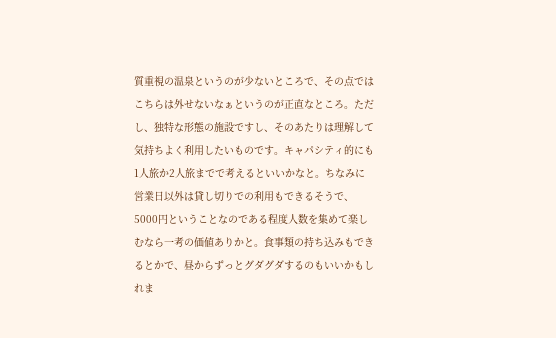質重視の温泉というのが少ないところで、その点ではこちらは外せないなぁというのが正直なところ。ただし、独特な形態の施設ですし、そのあたりは理解して気持ちよく利用したいものです。キャパシティ的にも1人旅か2人旅までで考えるといいかなと。ちなみに営業日以外は貸し切りでの利用もできるそうで、5000円ということなのである程度人数を集めて楽しむなら一考の価値ありかと。食事類の持ち込みもできるとかで、昼からずっとグダグダするのもいいかもしれま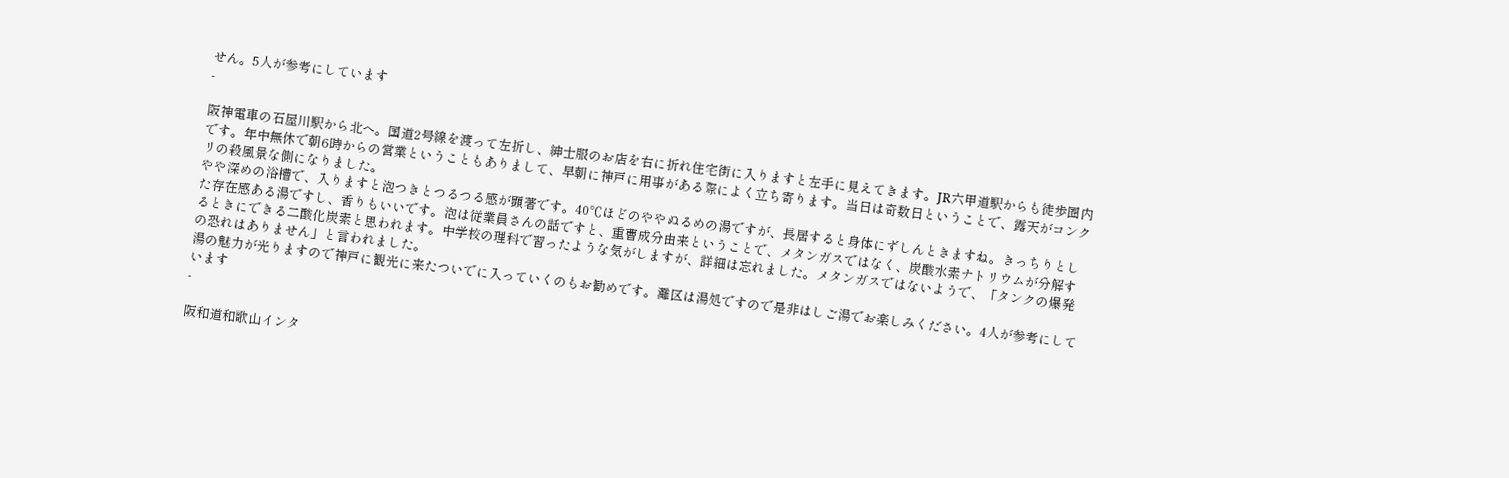せん。5人が参考にしています
-

阪神電車の石屋川駅から北へ。国道2号線を渡って左折し、紳士服のお店を右に折れ住宅街に入りますと左手に見えてきます。JR六甲道駅からも徒歩圏内です。年中無休で朝6時からの営業ということもありまして、早朝に神戸に用事がある際によく立ち寄ります。当日は奇数日ということで、露天がコンクリの殺風景な側になりました。
やや深めの浴槽で、入りますと泡つきとつるつる感が顕著です。40℃ほどのややぬるめの湯ですが、長居すると身体にずしんときますね。きっちりとした存在感ある湯ですし、香りもいいです。泡は従業員さんの話ですと、重曹成分由来ということで、メタンガスではなく、炭酸水素ナトリウムが分解するときにできる二酸化炭素と思われます。中学校の理科で習ったような気がしますが、詳細は忘れました。メタンガスではないようで、「タンクの爆発の恐れはありません」と言われました。
湯の魅力が光りますので神戸に観光に来たついでに入っていくのもお勧めです。灘区は湯処ですので是非はしご湯でお楽しみください。4人が参考にしています
-

阪和道和歌山インタ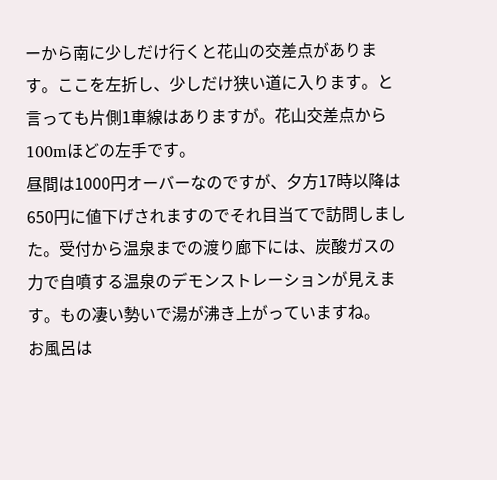ーから南に少しだけ行くと花山の交差点があります。ここを左折し、少しだけ狭い道に入ります。と言っても片側1車線はありますが。花山交差点から100mほどの左手です。
昼間は1000円オーバーなのですが、夕方17時以降は650円に値下げされますのでそれ目当てで訪問しました。受付から温泉までの渡り廊下には、炭酸ガスの力で自噴する温泉のデモンストレーションが見えます。もの凄い勢いで湯が沸き上がっていますね。
お風呂は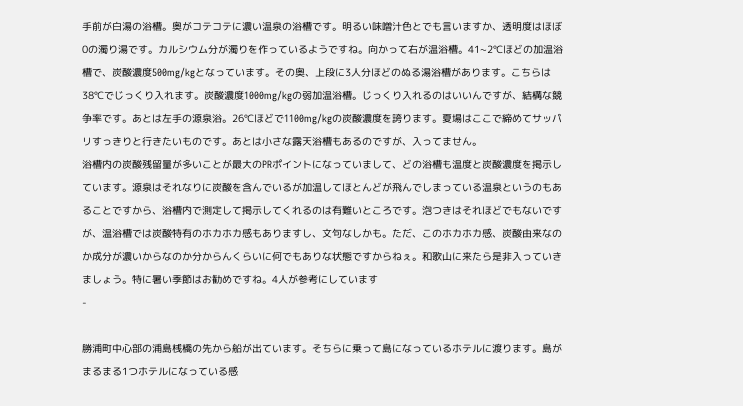手前が白湯の浴槽。奥がコテコテに濃い温泉の浴槽です。明るい味噌汁色とでも言いますか、透明度はほぼ0の濁り湯です。カルシウム分が濁りを作っているようですね。向かって右が温浴槽。41~2℃ほどの加温浴槽で、炭酸濃度500mg/kgとなっています。その奥、上段に3人分ほどのぬる湯浴槽があります。こちらは38℃でじっくり入れます。炭酸濃度1000mg/kgの弱加温浴槽。じっくり入れるのはいいんですが、結構な競争率です。あとは左手の源泉浴。26℃ほどで1100mg/kgの炭酸濃度を誇ります。夏場はここで締めてサッパリすっきりと行きたいものです。あとは小さな露天浴槽もあるのですが、入ってません。
浴槽内の炭酸残留量が多いことが最大のPRポイントになっていまして、どの浴槽も温度と炭酸濃度を掲示しています。源泉はそれなりに炭酸を含んでいるが加温してほとんどが飛んでしまっている温泉というのもあることですから、浴槽内で測定して掲示してくれるのは有難いところです。泡つきはそれほどでもないですが、温浴槽では炭酸特有のホカホカ感もありますし、文句なしかも。ただ、このホカホカ感、炭酸由来なのか成分が濃いからなのか分からんくらいに何でもありな状態ですからねぇ。和歌山に来たら是非入っていきましょう。特に暑い季節はお勧めですね。4人が参考にしています
-

勝浦町中心部の浦島桟橋の先から船が出ています。そちらに乗って島になっているホテルに渡ります。島がまるまる1つホテルになっている感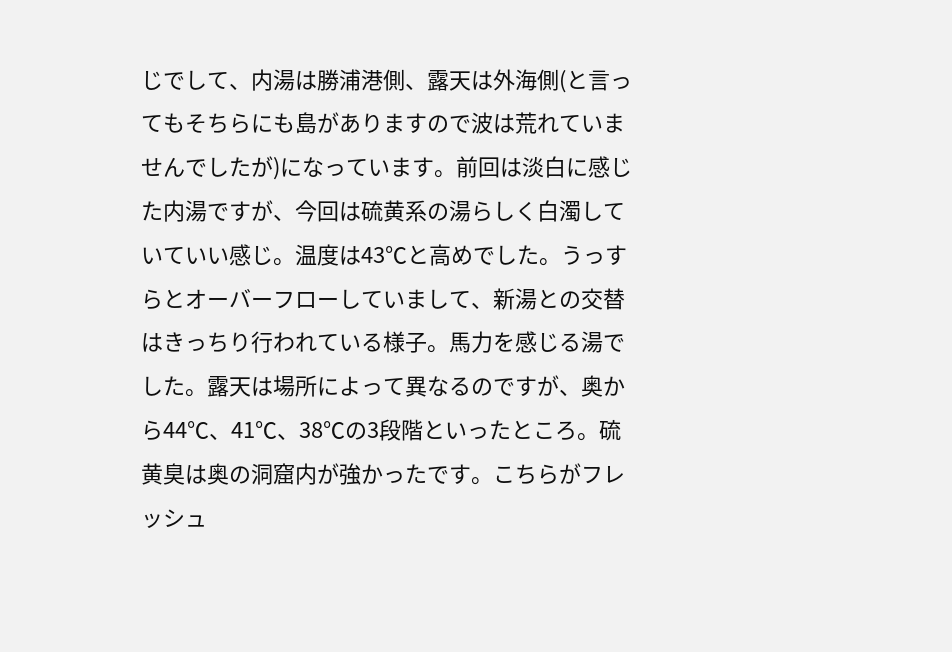じでして、内湯は勝浦港側、露天は外海側(と言ってもそちらにも島がありますので波は荒れていませんでしたが)になっています。前回は淡白に感じた内湯ですが、今回は硫黄系の湯らしく白濁していていい感じ。温度は43℃と高めでした。うっすらとオーバーフローしていまして、新湯との交替はきっちり行われている様子。馬力を感じる湯でした。露天は場所によって異なるのですが、奥から44℃、41℃、38℃の3段階といったところ。硫黄臭は奥の洞窟内が強かったです。こちらがフレッシュ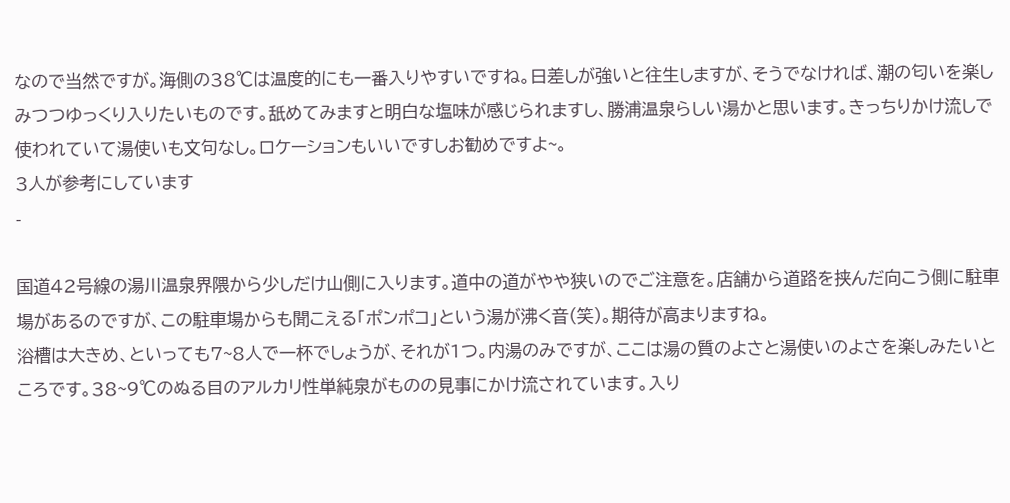なので当然ですが。海側の38℃は温度的にも一番入りやすいですね。日差しが強いと往生しますが、そうでなければ、潮の匂いを楽しみつつゆっくり入りたいものです。舐めてみますと明白な塩味が感じられますし、勝浦温泉らしい湯かと思います。きっちりかけ流しで使われていて湯使いも文句なし。ロケーションもいいですしお勧めですよ~。
3人が参考にしています
-

国道42号線の湯川温泉界隈から少しだけ山側に入ります。道中の道がやや狭いのでご注意を。店舗から道路を挟んだ向こう側に駐車場があるのですが、この駐車場からも聞こえる「ポンポコ」という湯が沸く音(笑)。期待が高まりますね。
浴槽は大きめ、といっても7~8人で一杯でしょうが、それが1つ。内湯のみですが、ここは湯の質のよさと湯使いのよさを楽しみたいところです。38~9℃のぬる目のアルカリ性単純泉がものの見事にかけ流されています。入り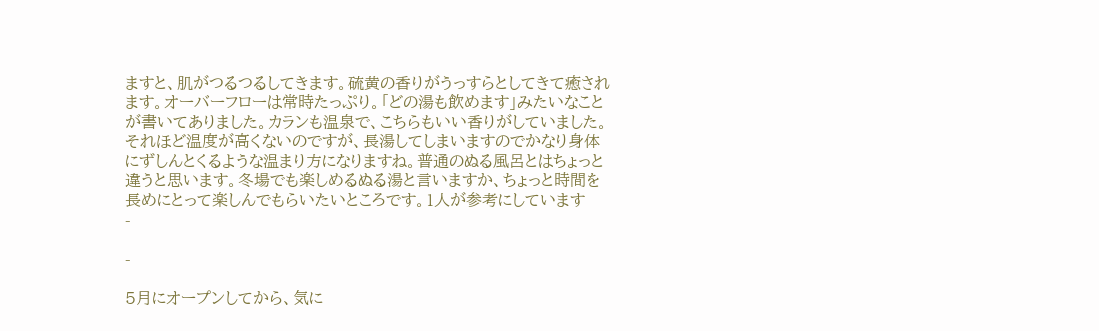ますと、肌がつるつるしてきます。硫黄の香りがうっすらとしてきて癒されます。オーバーフローは常時たっぷり。「どの湯も飲めます」みたいなことが書いてありました。カランも温泉で、こちらもいい香りがしていました。それほど温度が高くないのですが、長湯してしまいますのでかなり身体にずしんとくるような温まり方になりますね。普通のぬる風呂とはちょっと違うと思います。冬場でも楽しめるぬる湯と言いますか、ちょっと時間を長めにとって楽しんでもらいたいところです。1人が参考にしています
-

-

5月にオープンしてから、気に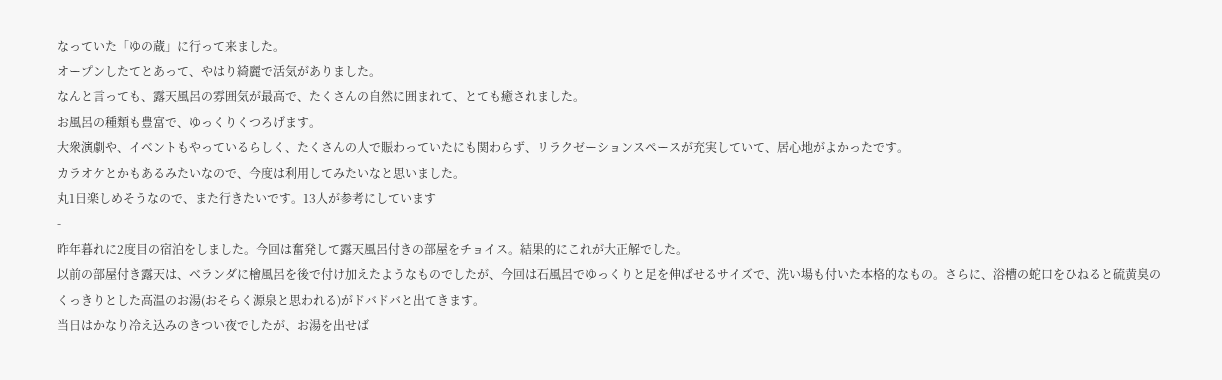なっていた「ゆの蔵」に行って来ました。
オープンしたてとあって、やはり綺麗で活気がありました。
なんと言っても、露天風呂の雰囲気が最高で、たくさんの自然に囲まれて、とても癒されました。
お風呂の種類も豊富で、ゆっくりくつろげます。
大衆演劇や、イベントもやっているらしく、たくさんの人で賑わっていたにも関わらず、リラクゼーションスペースが充実していて、居心地がよかったです。
カラオケとかもあるみたいなので、今度は利用してみたいなと思いました。
丸1日楽しめそうなので、また行きたいです。13人が参考にしています
-
昨年暮れに2度目の宿泊をしました。今回は奮発して露天風呂付きの部屋をチョイス。結果的にこれが大正解でした。
以前の部屋付き露天は、ベランダに檜風呂を後で付け加えたようなものでしたが、今回は石風呂でゆっくりと足を伸ばせるサイズで、洗い場も付いた本格的なもの。さらに、浴槽の蛇口をひねると硫黄臭のくっきりとした高温のお湯(おそらく源泉と思われる)がドバドバと出てきます。
当日はかなり冷え込みのきつい夜でしたが、お湯を出せば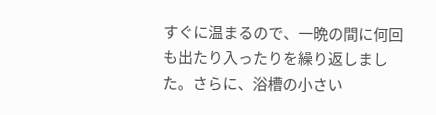すぐに温まるので、一晩の間に何回も出たり入ったりを繰り返しました。さらに、浴槽の小さい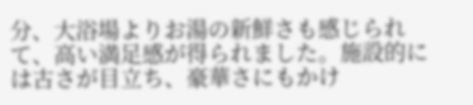分、大浴場よりお湯の新鮮さも感じられて、高い満足感が得られました。施設的には古さが目立ち、豪華さにもかけ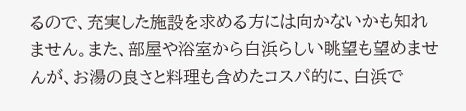るので、充実した施設を求める方には向かないかも知れません。また、部屋や浴室から白浜らしい眺望も望めませんが、お湯の良さと料理も含めたコスパ的に、白浜で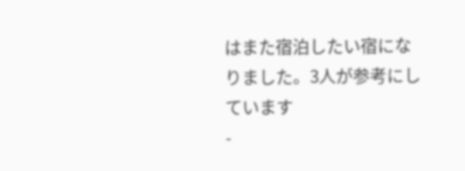はまた宿泊したい宿になりました。3人が参考にしています
-